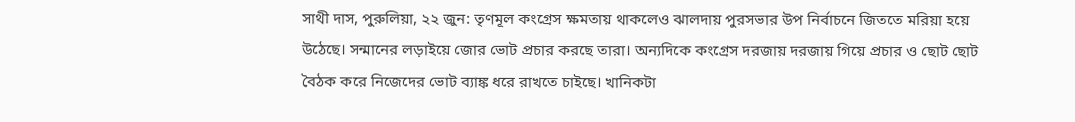সাথী দাস, পুরুলিয়া, ২২ জুন: তৃণমূল কংগ্রেস ক্ষমতায় থাকলেও ঝালদায় পুরসভার উপ নির্বাচনে জিততে মরিয়া হয়ে উঠেছে। সন্মানের লড়াইয়ে জোর ভোট প্রচার করছে তারা। অন্যদিকে কংগ্রেস দরজায় দরজায় গিয়ে প্রচার ও ছোট ছোট বৈঠক করে নিজেদের ভোট ব্যাঙ্ক ধরে রাখতে চাইছে। খানিকটা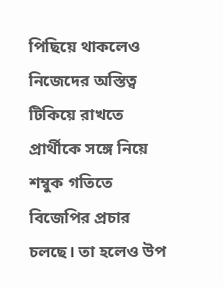পিছিয়ে থাকলেও নিজেদের অস্তিত্ব টিকিয়ে রাখতে প্রার্থীকে সঙ্গে নিয়ে শম্বুক গতিতে বিজেপির প্রচার চলছে। তা হলেও উপ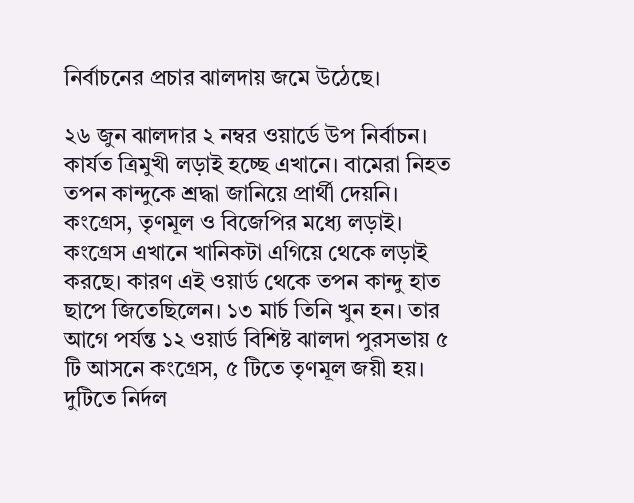নির্বাচনের প্রচার ঝালদায় জমে উঠেছে।

২৬ জুন ঝালদার ২ নম্বর ওয়ার্ডে উপ নির্বাচন। কার্যত ত্রিমুখী লড়াই হচ্ছে এখানে। বামেরা নিহত তপন কান্দুকে শ্রদ্ধা জানিয়ে প্রার্থী দেয়নি। কংগ্রেস, তৃণমূল ও বিজেপির মধ্যে লড়াই। কংগ্রেস এখানে খানিকটা এগিয়ে থেকে লড়াই করছে। কারণ এই ওয়ার্ড থেকে তপন কান্দু হাত ছাপে জিতেছিলেন। ১৩ মার্চ তিনি খুন হন। তার আগে পর্যন্ত ১২ ওয়ার্ড বিশিষ্ট ঝালদা পুরসভায় ৫ টি আসনে কংগ্রেস, ৫ টিতে তৃণমূল জয়ী হয়। দুটিতে নির্দল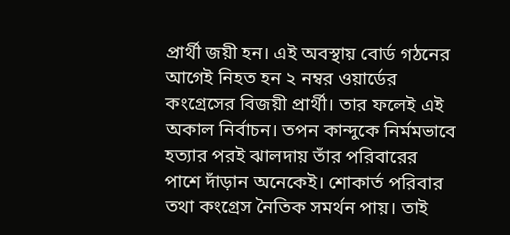প্রার্থী জয়ী হন। এই অবস্থায় বোর্ড গঠনের আগেই নিহত হন ২ নম্বর ওয়ার্ডের কংগ্রেসের বিজয়ী প্রার্থী। তার ফলেই এই অকাল নির্বাচন। তপন কান্দুকে নির্মমভাবে হত্যার পরই ঝালদায় তাঁর পরিবারের পাশে দাঁড়ান অনেকেই। শোকার্ত পরিবার তথা কংগ্রেস নৈতিক সমর্থন পায়। তাই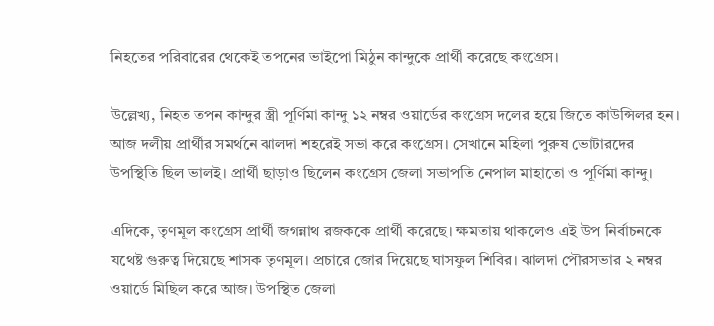নিহতের পরিবারের থেকেই তপনের ভাইপো মিঠুন কান্দুকে প্রার্থী করেছে কংগ্রেস।

উল্লেখ্য, নিহত তপন কান্দুর স্ত্রী পূর্ণিমা কান্দু ১২ নম্বর ওয়ার্ডের কংগ্রেস দলের হয়ে জিতে কাউন্সিলর হন। আজ দলীয় প্রার্থীর সমর্থনে ঝালদা শহরেই সভা করে কংগ্রেস। সেখানে মহিলা পুরুষ ভোটারদের উপস্থিতি ছিল ভালই। প্রার্থী ছাড়াও ছিলেন কংগ্রেস জেলা সভাপতি নেপাল মাহাতো ও পূর্ণিমা কান্দু।

এদিকে, তৃণমূল কংগ্রেস প্রার্থী জগন্নাথ রজককে প্রার্থী করেছে। ক্ষমতায় থাকলেও এই উপ নির্বাচনকে যথেষ্ট গুরুত্ব দিয়েছে শাসক তৃণমূল। প্রচারে জোর দিয়েছে ঘাসফুল শিবির। ঝালদা পৌরসভার ২ নম্বর ওয়ার্ডে মিছিল করে আজ। উপস্থিত জেলা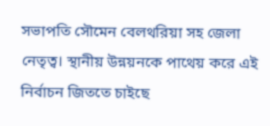সভাপতি সৌমেন বেলথরিয়া সহ জেলা নেতৃত্ব। স্থানীয় উন্নয়নকে পাথেয় করে এই নির্বাচন জিততে চাইছে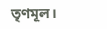তৃণমূল।